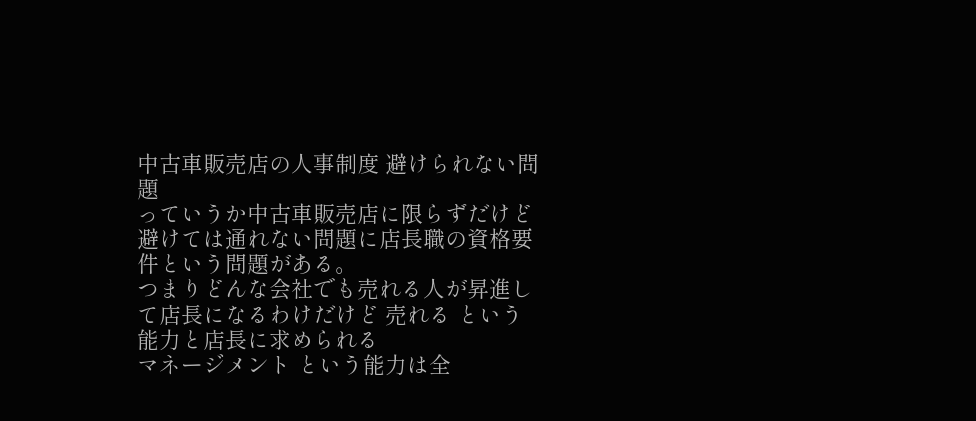中古車販売店の人事制度 避けられない問題
っていうか中古車販売店に限らずだけど避けては通れない問題に店長職の資格要件という問題がある。
つまりどんな会社でも売れる人が昇進して店長になるわけだけど 売れる という能力と店長に求められる
マネージメント という能力は全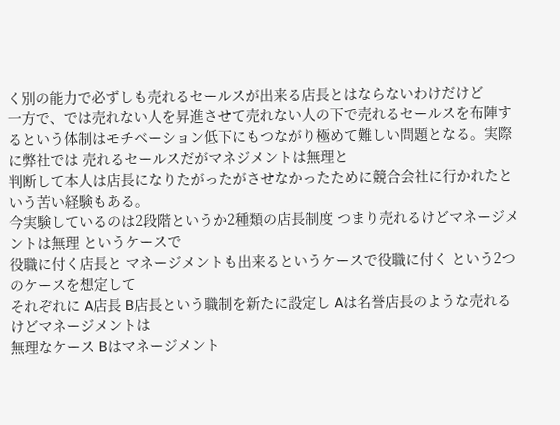く別の能力で必ずしも売れるセールスが出来る店長とはならないわけだけど
一方で、では売れない人を昇進させて売れない人の下で売れるセールスを布陣するという体制はモチベーション低下にもつながり極めて難しい問題となる。実際に弊社では 売れるセールスだがマネジメントは無理と
判断して本人は店長になりたがったがさせなかったために競合会社に行かれたという苦い経験もある。
今実験しているのは2段階というか2種類の店長制度 つまり売れるけどマネージメントは無理 というケースで
役職に付く店長と マネージメントも出来るというケースで役職に付く という2つのケースを想定して
それぞれに A店長 B店長という職制を新たに設定し Aは名誉店長のような売れるけどマネージメントは
無理なケース Bはマネージメント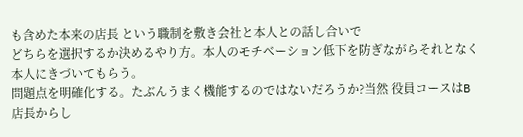も含めた本来の店長 という職制を敷き会社と本人との話し合いで
どちらを選択するか決めるやり方。本人のモチベーション低下を防ぎながらそれとなく本人にきづいてもらう。
問題点を明確化する。たぶんうまく機能するのではないだろうか?当然 役員コースはB店長からし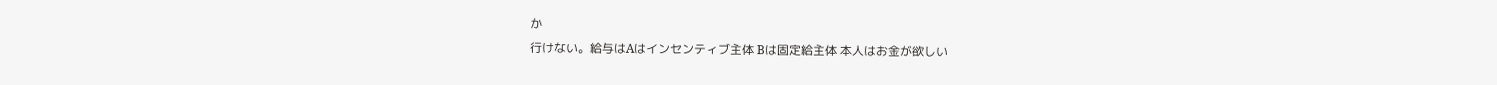か
行けない。給与はAはインセンティブ主体 Bは固定給主体 本人はお金が欲しい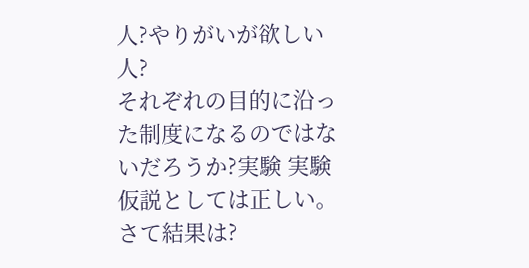人?やりがいが欲しい人?
それぞれの目的に沿った制度になるのではないだろうか?実験 実験 仮説としては正しい。さて結果は?